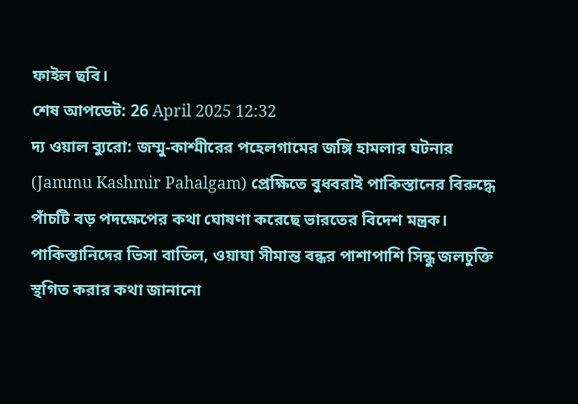ফাইল ছবি।
শেষ আপডেট: 26 April 2025 12:32
দ্য ওয়াল ব্যুরো: জম্মু-কাশ্মীরের পহেলগামের জঙ্গি হামলার ঘটনার (Jammu Kashmir Pahalgam) প্রেক্ষিতে বুধবরাই পাকিস্তানের বিরুদ্ধে পাঁচটি বড় পদক্ষেপের কথা ঘোষণা করেছে ভারতের বিদেশ মন্ত্রক। পাকিস্তানিদের ভিসা বাতিল, ওয়াঘা সীমান্ত বন্ধর পাশাপাশি সিন্ধু জলচুক্তি স্থগিত করার কথা জানানো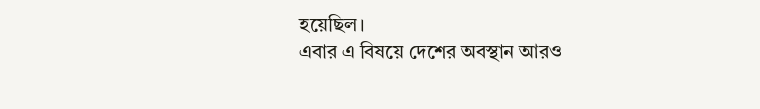হয়েছিল।
এবার এ বিষয়ে দেশের অবস্থান আরও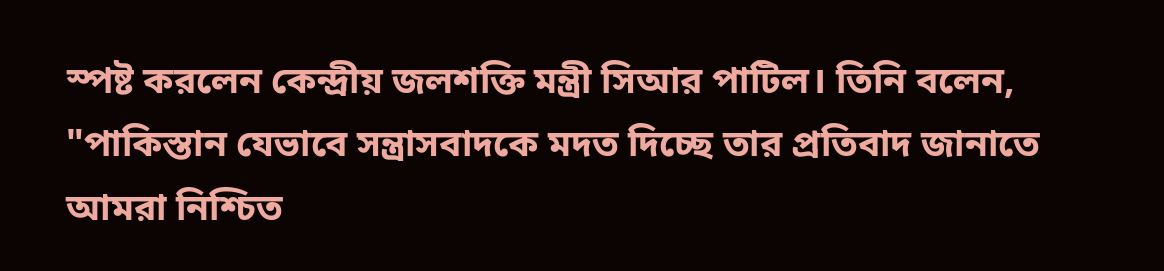স্পষ্ট করলেন কেন্দ্রীয় জলশক্তি মন্ত্রী সিআর পাটিল। তিনি বলেন, "পাকিস্তান যেভাবে সন্ত্রাসবাদকে মদত দিচ্ছে তার প্রতিবাদ জানাতে আমরা নিশ্চিত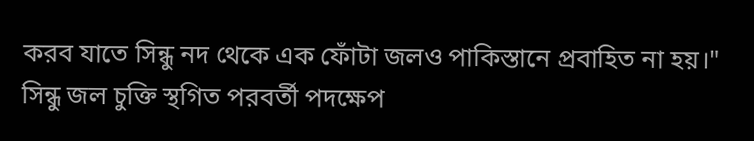করব যাতে সিন্ধু নদ থেকে এক ফোঁটা জলও পাকিস্তানে প্রবাহিত না হয়।"
সিন্ধু জল চুক্তি স্থগিত পরবর্তী পদক্ষেপ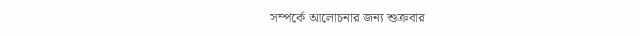সম্পর্কে আলোচনার জন্য শুক্রবার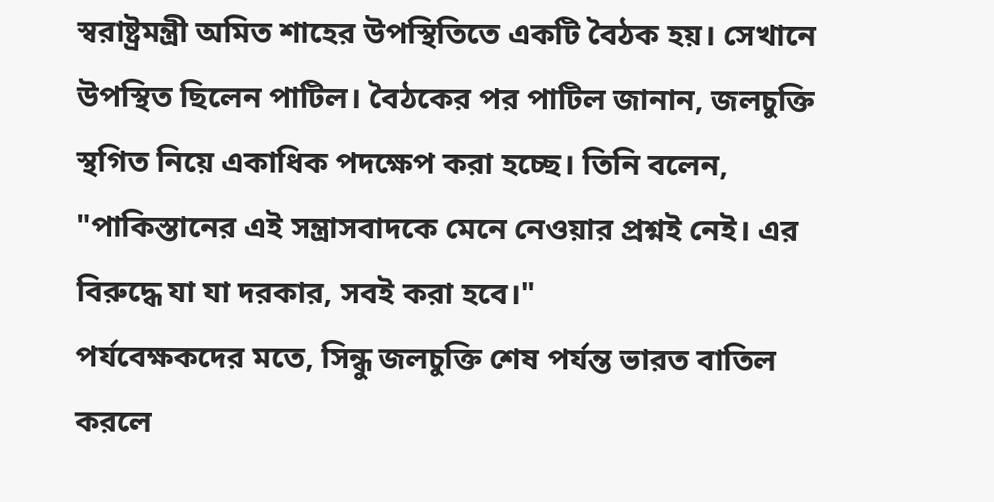স্বরাষ্ট্রমন্ত্রী অমিত শাহের উপস্থিতিতে একটি বৈঠক হয়। সেখানে উপস্থিত ছিলেন পাটিল। বৈঠকের পর পাটিল জানান, জলচুক্তি স্থগিত নিয়ে একাধিক পদক্ষেপ করা হচ্ছে। তিনি বলেন, "পাকিস্তানের এই সন্ত্রাসবাদকে মেনে নেওয়ার প্রশ্নই নেই। এর বিরুদ্ধে যা যা দরকার, সবই করা হবে।"
পর্যবেক্ষকদের মতে, সিন্ধু জলচুক্তি শেষ পর্যন্ত ভারত বাতিল করলে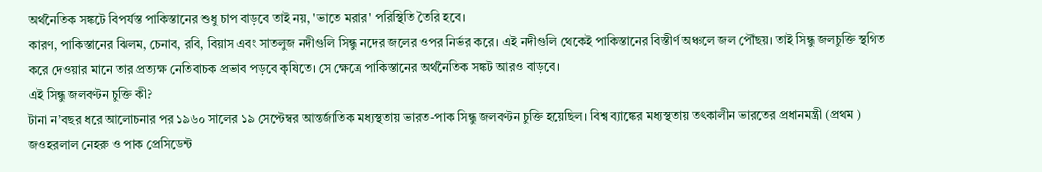অর্থনৈতিক সঙ্কটে বিপর্যস্ত পাকিস্তানের শুধু চাপ বাড়বে তাই নয়, 'ভাতে মরার' পরিস্থিতি তৈরি হবে।
কারণ, পাকিস্তানের ঝিলম, চেনাব, রবি, বিয়াস এবং সাতলুজ নদীগুলি সিন্ধু নদের জলের ওপর নির্ভর করে। এই নদীগুলি থেকেই পাকিস্তানের বিস্তীর্ণ অঞ্চলে জল পৌঁছয়। তাই সিন্ধু জলচুক্তি স্থগিত করে দেওয়ার মানে তার প্রত্যক্ষ নেতিবাচক প্রভাব পড়বে কৃষিতে। সে ক্ষেত্রে পাকিস্তানের অর্থনৈতিক সঙ্কট আরও বাড়বে।
এই সিন্ধু জলবণ্টন চুক্তি কী?
টানা ন’বছর ধরে আলোচনার পর ১৯৬০ সালের ১৯ সেপ্টেম্বর আন্তর্জাতিক মধ্যস্থতায় ভারত-পাক সিন্ধু জলবণ্টন চুক্তি হয়েছিল। বিশ্ব ব্যাঙ্কের মধ্যস্থতায় তৎকালীন ভারতের প্রধানমন্ত্রী (প্রথম ) জওহরলাল নেহরু ও পাক প্রেসিডেন্ট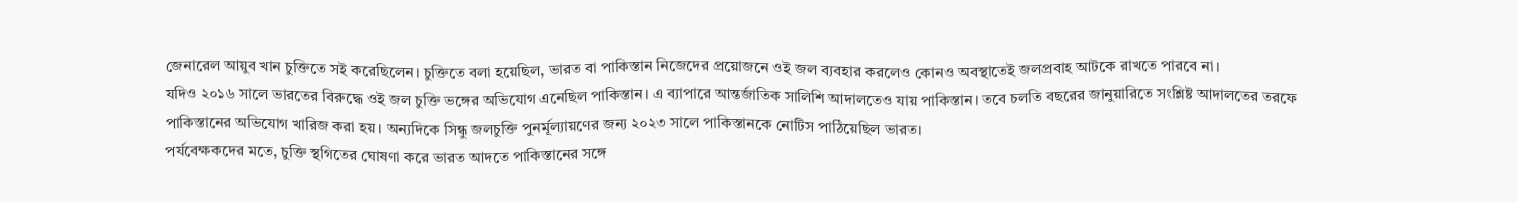জেনারেল আয়ুব খান চুক্তিতে সই করেছিলেন। চুক্তিতে বলা হয়েছিল, ভারত বা পাকিস্তান নিজেদের প্রয়োজনে ওই জল ব্যবহার করলেও কোনও অবস্থাতেই জলপ্রবাহ আটকে রাখতে পারবে না।
যদিও ২০১৬ সালে ভারতের বিরুদ্ধে ওই জল চুক্তি ভঙ্গের অভিযোগ এনেছিল পাকিস্তান। এ ব্যাপারে আন্তর্জাতিক সালিশি আদালতেও যায় পাকিস্তান। তবে চলতি বছরের জানুয়ারিতে সংশ্লিষ্ট আদালতের তরফে পাকিস্তানের অভিযোগ খারিজ করা হয়। অন্যদিকে সিন্ধু জলচুক্তি পুনর্মূল্যায়ণের জন্য ২০২৩ সালে পাকিস্তানকে নোটিস পাঠিয়েছিল ভারত।
পর্যবেক্ষকদের মতে, চুক্তি স্থগিতের ঘোষণা করে ভারত আদতে পাকিস্তানের সঙ্গে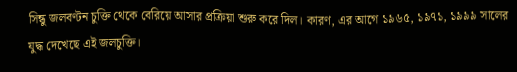সিন্ধু জলবণ্টন চুক্তি থেকে বেরিয়ে আসার প্রক্রিয়া শুরু করে দিল। কারণ, এর আগে ১৯৬৫, ১৯৭১, ১৯৯৯ সালের যুদ্ধ দেখেছে এই জলচুক্তি।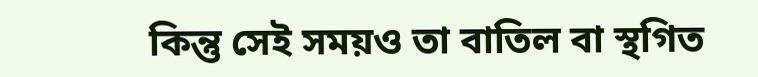কিন্তু সেই সময়ও তা বাতিল বা স্থগিত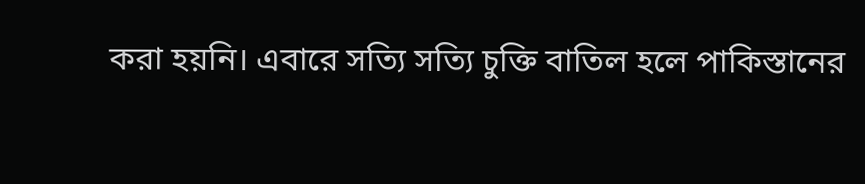করা হয়নি। এবারে সত্যি সত্যি চুক্তি বাতিল হলে পাকিস্তানের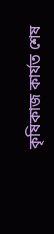কৃষিকাজ কার্যত শেষ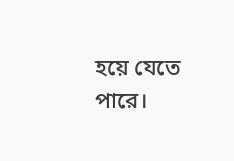হয়ে যেতে পারে।